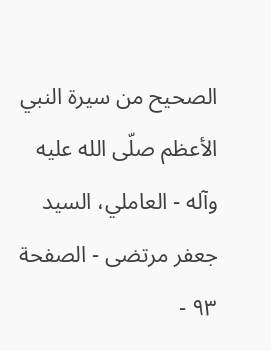الصحيح من سيرة النبي الأعظم صلّى الله عليه وآله - العاملي، السيد جعفر مرتضى - الصفحة ٩٣ -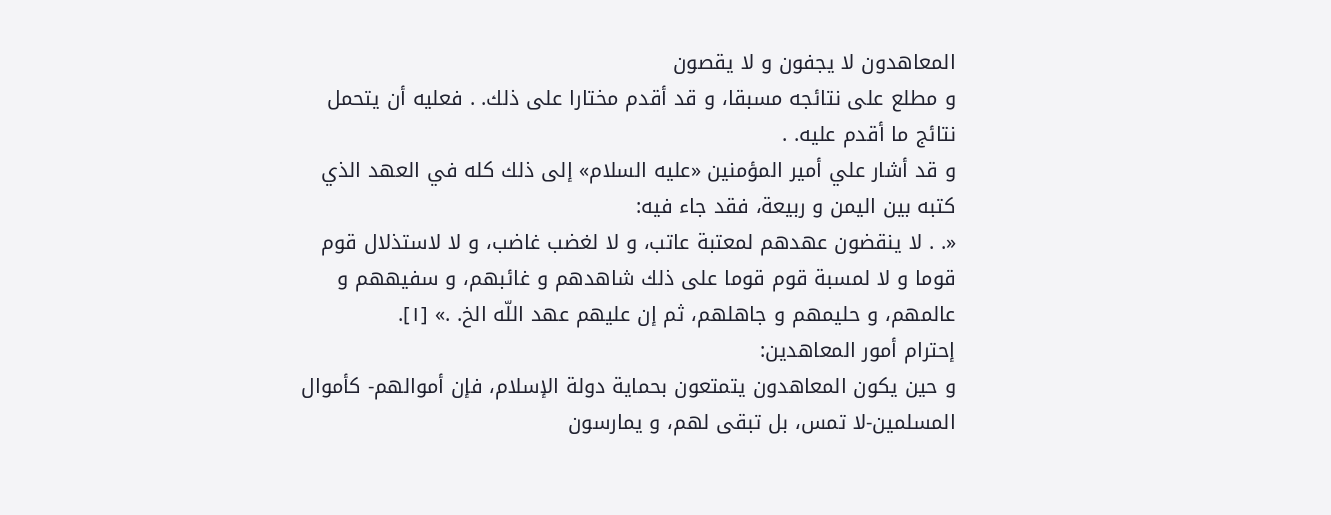المعاهدون لا يجفون و لا يقصون
و مطلع على نتائجه مسبقا، و قد أقدم مختارا على ذلك. . فعليه أن يتحمل نتائج ما أقدم عليه. .
و قد أشار علي أمير المؤمنين «عليه السلام» إلى ذلك كله في العهد الذي كتبه بين اليمن و ربيعة، فقد جاء فيه:
«. . لا ينقضون عهدهم لمعتبة عاتب، و لا لغضب غاضب، و لا لاستذلال قوم قوما و لا لمسبة قوم قوما على ذلك شاهدهم و غائبهم، و سفيههم و عالمهم، و حليمهم و جاهلهم، ثم إن عليهم عهد اللّه الخ. .» [١].
إحترام أمور المعاهدين:
و حين يكون المعاهدون يتمتعون بحماية دولة الإسلام، فإن أموالهم- كأموال المسلمين-لا تمس، بل تبقى لهم، و يمارسون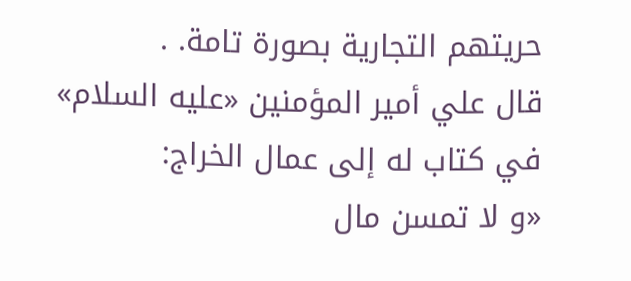حريتهم التجارية بصورة تامة. .
قال علي أمير المؤمنين «عليه السلام» في كتاب له إلى عمال الخراج:
«و لا تمسن مال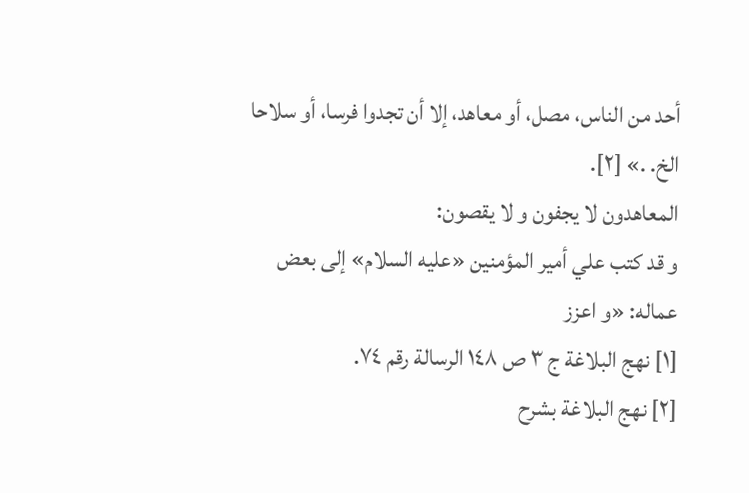أحد من الناس، مصل، أو معاهد، إلا أن تجدوا فرسا، أو سلاحا الخ. .» [٢].
المعاهدون لا يجفون و لا يقصون:
و قد كتب علي أمير المؤمنين «عليه السلام» إلى بعض عماله: «و اعزز
[١] نهج البلاغة ج ٣ ص ١٤٨ الرسالة رقم ٧٤.
[٢] نهج البلاغة بشرح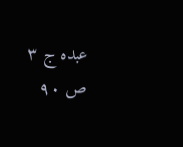عبده ج ٣ ص ٩٠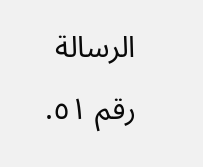الرسالة رقم ٥١.